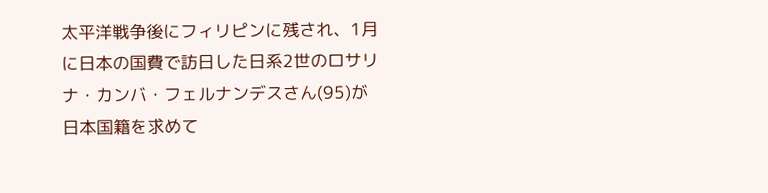太平洋戦争後にフィリピンに残され、1月に日本の国費で訪日した日系2世のロサリナ・カンバ・フェルナンデスさん(95)が日本国籍を求めて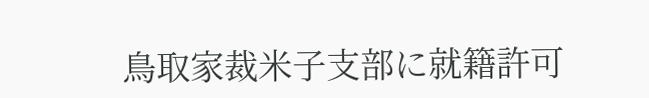鳥取家裁米子支部に就籍許可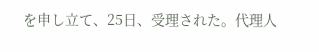を申し立て、25日、受理された。代理人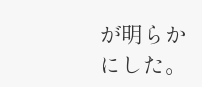が明らかにした。